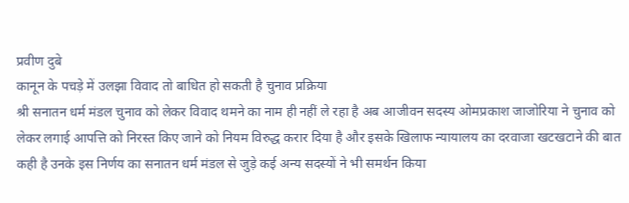प्रवीण दुबे
कानून के पचड़े में उलझा विवाद तो बाधित हो सकती है चुनाव प्रक्रिया
श्री सनातन धर्म मंडल चुनाव को लेकर विवाद थमने का नाम ही नहीं ले रहा है अब आजीवन सदस्य ओमप्रकाश जाजोरिया ने चुनाव को लेकर लगाई आपत्ति को निरस्त किए जाने को नियम विरुद्ध करार दिया है और इसके खिलाफ न्यायालय का दरवाजा खटखटाने की बात कही है उनके इस निर्णय का सनातन धर्म मंडल से जुड़े कई अन्य सदस्यों ने भी समर्थन किया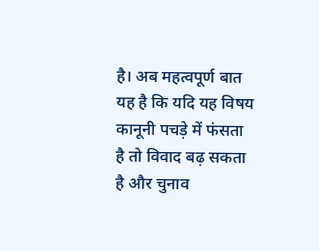है। अब महत्वपूर्ण बात यह है कि यदि यह विषय कानूनी पचड़े में फंसता है तो विवाद बढ़ सकता है और चुनाव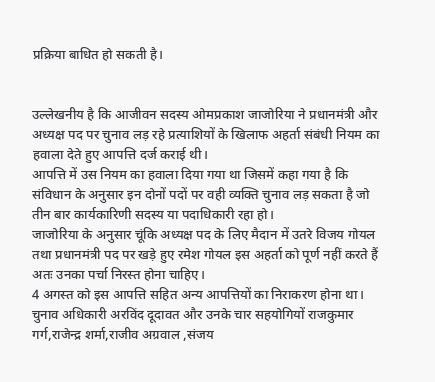प्रक्रिया बाधित हो सकती है।


उल्लेखनीय है कि आजीवन सदस्य ओमप्रकाश जाजोरिया ने प्रधानमंत्री और अध्यक्ष पद पर चुनाव लड़ रहे प्रत्याशियों के खिलाफ अहर्ता संबंधी नियम का हवाला देते हुए आपत्ति दर्ज कराई थी।
आपत्ति में उस नियम का हवाला दिया गया था जिसमें कहा गया है कि संविधान के अनुसार इन दोनों पदों पर वही व्यक्ति चुनाव लड़ सकता है जो तीन बार कार्यकारिणी सदस्य या पदाधिकारी रहा हो।
जाजोरिया के अनुसार चूंकि अध्यक्ष पद के लिए मैदान में उतरे विजय गोयल तथा प्रधानमंत्री पद पर खड़े हुए रमेश गोयल इस अहर्ता को पूर्ण नहीं करते हैं अतः उनका पर्चा निरस्त होना चाहिए।
4 अगस्त को इस आपत्ति सहित अन्य आपत्तियों का निराकरण होना था। चुनाव अधिकारी अरविंद दूदावत और उनके चार सहयोगियों राजकुमार गर्ग,राजेन्द्र शर्मा,राजीव अग्रवाल ,संजय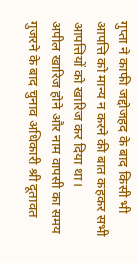गुप्ता ने काफी जद्दोजहद के बाद किसी भी आपत्ति को मान्य न करने की बात कहकर सभी आपत्तियों को खारिज कर दिया था।
अपील खारिज होने और नाम वापसी का समय गुजरने के बाद चुनाव अधिकारी श्री दूतावत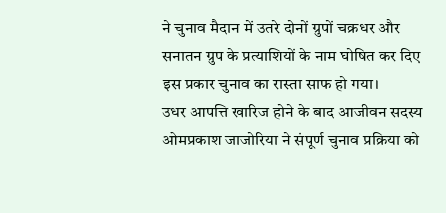ने चुनाव मैदान में उतरे दोनों ग्रुपों चक्रधर और सनातन ग्रुप के प्रत्याशियों के नाम घोषित कर दिए इस प्रकार चुनाव का रास्ता साफ हो गया।
उधर आपत्ति खारिज होने के बाद आजीवन सदस्य ओमप्रकाश जाजोरिया ने संपूर्ण चुनाव प्रक्रिया को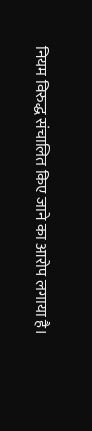नियम विरुद्ध संचालित किए जाने का आरोप लगाया है।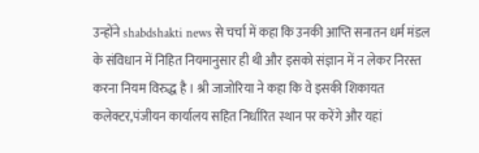उन्होंने shabdshakti news से चर्चा में कहा कि उनकी आप्ति सनातन धर्म मंडल के संविधान में निहित नियमानुसार ही थी और इसको संज्ञान में न लेकर निरस्त करना नियम विरुद्ध है । श्री जाजोरिया ने कहा कि वे इसकी शिकायत कलेक्टर,पंजीयन कार्यालय सहित निर्धारित स्थान पर करेंगे और यहां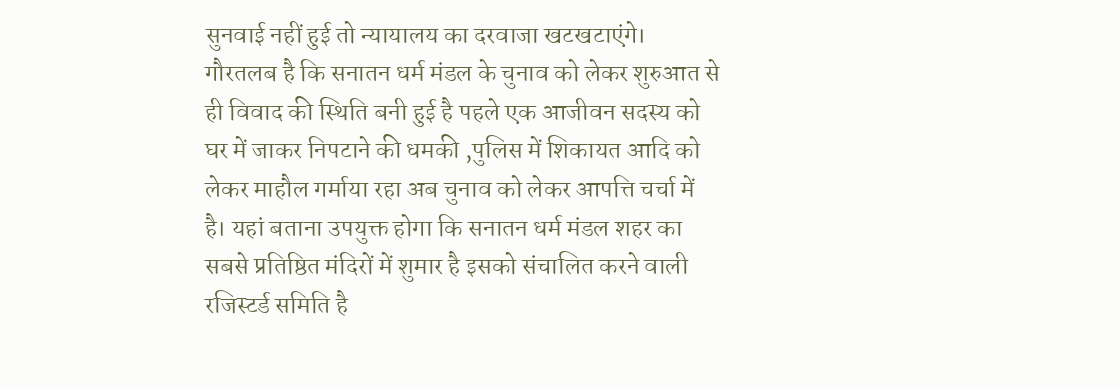सुनवाई नहीं हुई तो न्यायालय का दरवाजा खटखटाएंगे।
गौरतलब है कि सनातन धर्म मंडल के चुनाव को लेकर शुरुआत से ही विवाद की स्थिति बनी हुई है पहले एक आजीवन सदस्य को घर में जाकर निपटाने की धमकी ,पुलिस में शिकायत आदि को लेकर माहौल गर्माया रहा अब चुनाव को लेकर आपत्ति चर्चा में है। यहां बताना उपयुक्त होगा कि सनातन धर्म मंडल शहर का सबसे प्रतिष्ठित मंदिरों में शुमार है इसको संचालित करने वाली रजिस्टर्ड समिति है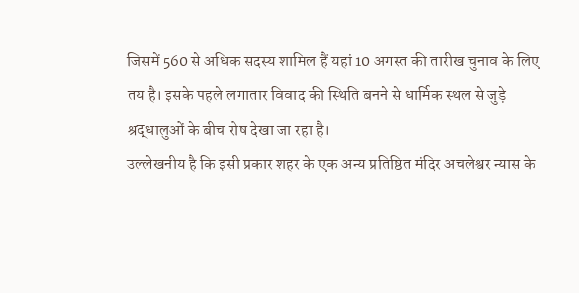जिसमें 560 से अधिक सदस्य शामिल हैं यहां 10 अगस्त की तारीख चुनाव के लिए तय है। इसके पहले लगातार विवाद की स्थिति बनने से धार्मिक स्थल से जुड़े श्रद्धालुओं के बीच रोष देखा जा रहा है।
उल्लेखनीय है कि इसी प्रकार शहर के एक अन्य प्रतिष्ठित मंदिर अचलेश्वर न्यास के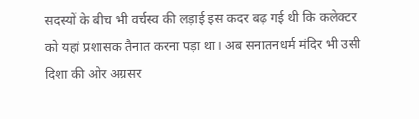सदस्यों के बीच भी वर्चस्व की लड़ाई इस कदर बढ़ गई थी कि कलेक्टर को यहां प्रशासक तैनात करना पड़ा था। अब सनातनधर्म मंदिर भी उसी दिशा की ओर अग्रसर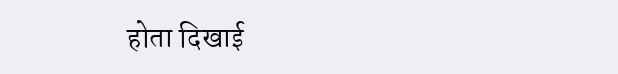होता दिखाई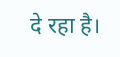दे रहा है।